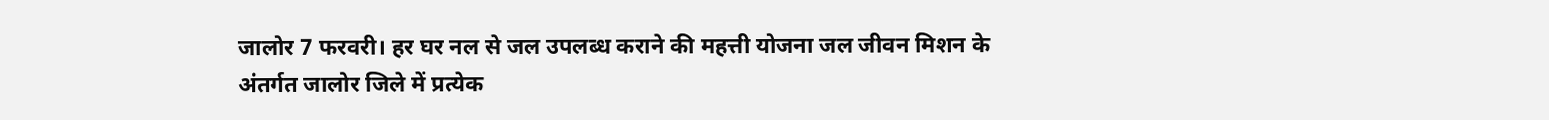जालोर 7 फरवरी। हर घर नल से जल उपलब्ध कराने की महत्ती योजना जल जीवन मिशन के अंतर्गत जालोर जिले में प्रत्येक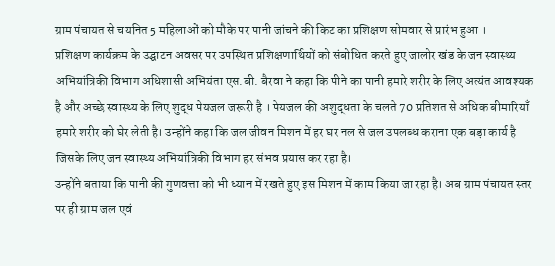ग्राम पंचायत से चयनित 5 महिलाओं को मौके पर पानी जांचने की किट का प्रशिक्षण सोमवार से प्रारंभ हुआ ।
प्रशिक्षण कार्यक्रम के उद्घाटन अवसर पर उपस्थित प्रशिक्षणार्थियों को संबोधित करते हुए जालोर खंड के जन स्वास्थ्य अभियांत्रिकी विभाग अधिशासी अभियंता एस.बी. बैरवा ने कहा कि पीने का पानी हमारे शरीर के लिए अत्यंत आवश्यक है और अच्छे स्वास्थ्य के लिए शुद्ध पेयजल जरूरी है । पेयजल की अशुद्धता के चलते 70 प्रतिशत से अधिक बीमारियाँ हमारे शरीर को घेर लेती है। उन्होंने कहा कि जल जीवन मिशन में हर घर नल से जल उपलब्ध कराना एक बड़ा कार्य है जिसके लिए जन स्वास्थ्य अभियांत्रिकी विभाग हर संभव प्रयास कर रहा है।
उन्होंने बताया कि पानी की गुणवत्ता को भी ध्यान में रखते हुए इस मिशन में काम किया जा रहा है। अब ग्राम पंचायत स्तर पर ही ग्राम जल एवं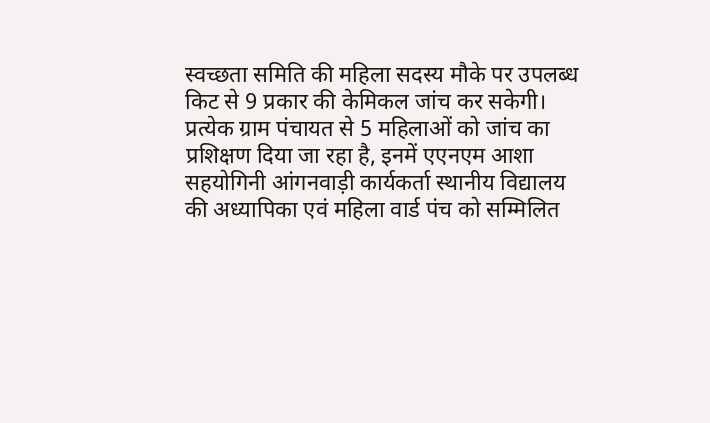स्वच्छता समिति की महिला सदस्य मौके पर उपलब्ध किट से 9 प्रकार की केमिकल जांच कर सकेगी। प्रत्येक ग्राम पंचायत से 5 महिलाओं को जांच का प्रशिक्षण दिया जा रहा है, इनमें एएनएम आशा सहयोगिनी आंगनवाड़ी कार्यकर्ता स्थानीय विद्यालय की अध्यापिका एवं महिला वार्ड पंच को सम्मिलित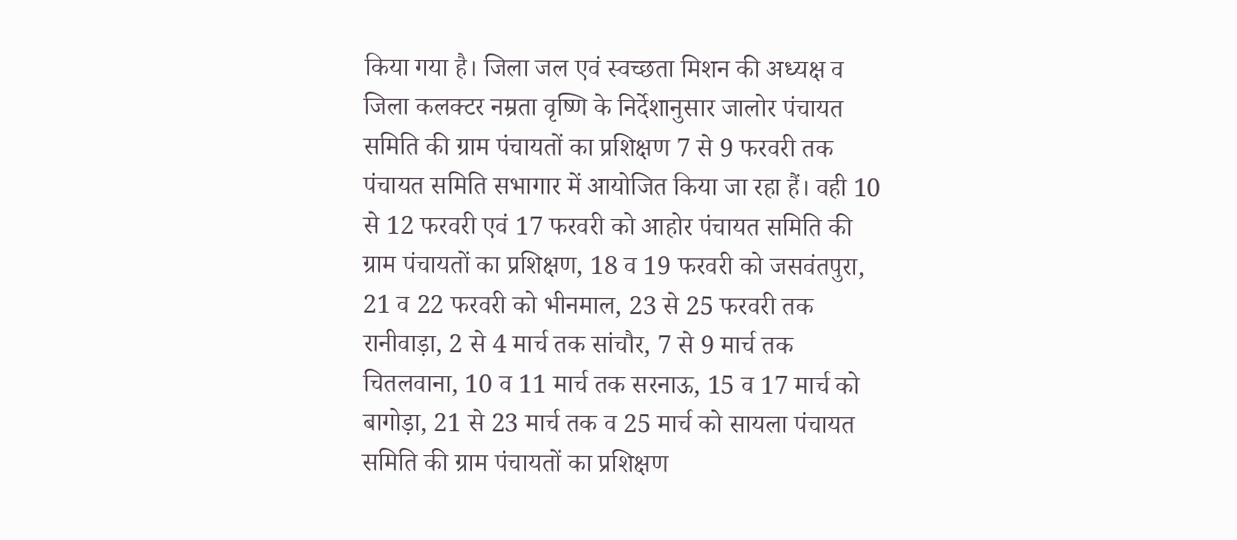किया गया है। जिला जल एवं स्वच्छता मिशन की अध्यक्ष व जिला कलक्टर नम्रता वृष्णि के निर्देशानुसार जालोर पंचायत समिति की ग्राम पंचायतों का प्रशिक्षण 7 से 9 फरवरी तक पंचायत समिति सभागार में आयोजित किया जा रहा हैं। वही 10 से 12 फरवरी एवं 17 फरवरी को आहोर पंचायत समिति की ग्राम पंचायतों का प्रशिक्षण, 18 व 19 फरवरी को जसवंतपुरा, 21 व 22 फरवरी को भीनमाल, 23 से 25 फरवरी तक रानीवाड़ा, 2 से 4 मार्च तक सांचौर, 7 से 9 मार्च तक चितलवाना, 10 व 11 मार्च तक सरनाऊ, 15 व 17 मार्च को बागोड़ा, 21 से 23 मार्च तक व 25 मार्च को सायला पंचायत समिति की ग्राम पंचायतों का प्रशिक्षण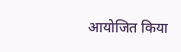आयोजित किया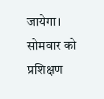जायेगा।
सोमवार को प्रशिक्षण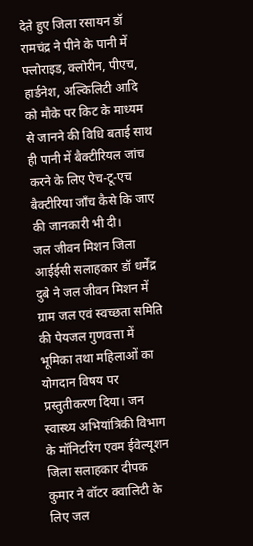देते हुए जिला रसायन डॉ रामचंद्र ने पीने के पानी में फ्लोराइड, क्लोरीन, पीएच, हार्डनेश, अल्किलिटी आदि को मौके पर किट के माध्यम से जानने की विधि बताई साथ ही पानी में बैक्टीरियल जांच करने के लिए ऐच-टू-एच बैक्टीरिया जाँच कैसे कि जाए की जानकारी भी दी।
जल जीवन मिशन जिला आईईसी सलाहकार डॉ धर्मेंद्र दुबे ने जल जीवन मिशन में ग्राम जल एवं स्वच्छता समिति की पेयजल गुणवत्ता में भूमिका तथा महिलाओं का योगदान विषय पर प्रस्तुतीकरण दिया। जन स्वास्थ्य अभियांत्रिकी विभाग के मॉनिटरिंग एवम ईवेल्यूशन जिला सलाहकार दीपक कुमार ने वॉटर क्वालिटी के लिए जल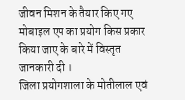जीवन मिशन के तैयार किए गए मोबाइल एप का प्रयोग किस प्रकार किया जाए के बारे में विस्तृत जानकारी दी ।
जिला प्रयोगशाला के मोतीलाल एवं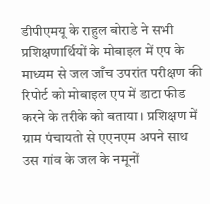डीपीएमयू के राहुल बोराडे ने सभी प्रशिक्षणार्थियों के मोबाइल में एप के माध्यम से जल जाँच उपरांत परीक्षण की रिपोर्ट को मोबाइल एप में डाटा फीड करने के तरीके को बताया । प्रशिक्षण में ग्राम पंचायतो से एएनएम अपने साथ उस गांव के जल के नमूनों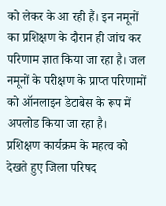को लेकर के आ रही हैं। इन नमूनों का प्रशिक्षण के दौरान ही जांच कर परिणाम ज्ञात किया जा रहा है। जल नमूनों के परीक्षण के प्राप्त परिणामों को ऑनलाइन डेटाबेस के रूप में अपलोड किया जा रहा है।
प्रशिक्षण कार्यक्रम के महत्व को देखते हुए जिला परिषद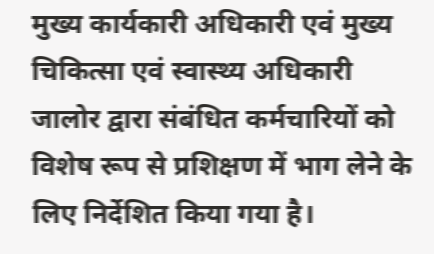मुख्य कार्यकारी अधिकारी एवं मुख्य चिकित्सा एवं स्वास्थ्य अधिकारी जालोर द्वारा संबंधित कर्मचारियों को विशेष रूप से प्रशिक्षण में भाग लेने के लिए निर्देशित किया गया है।